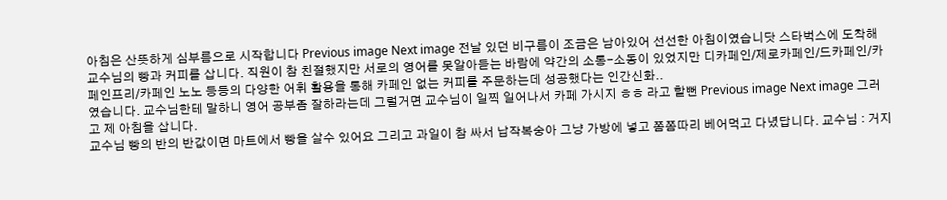아침은 산뜻하게 심부름으로 시작합니다 Previous image Next image 전날 있던 비구름이 조금은 남아있어 선선한 아침이였습니닷 스타벅스에 도착해 교수님의 빵과 커피를 삽니다. 직원이 참 친절했지만 서로의 영어를 못알아듣는 바람에 약간의 소통-소동이 있었지만 디카페인/제로카페인/드카페인/카페인프리/카페인 노노 등등의 다양한 어휘 활용을 통해 카페인 없는 커피를 주문하는데 성공했다는 인간신화..
였습니다. 교수님한테 말하니 영어 공부좀 잘하라는데 그럴거면 교수님이 일찍 일어나서 카페 가시지 ㅎㅎ 라고 할뻔 Previous image Next image 그러고 제 아침을 삽니다.
교수님 빵의 반의 반값이면 마트에서 빵을 살수 있어요 그리고 과일이 참 싸서 납작복숭아 그냥 가방에 넣고 쫌쫌따리 베어먹고 다녔답니다. 교수님 : 거지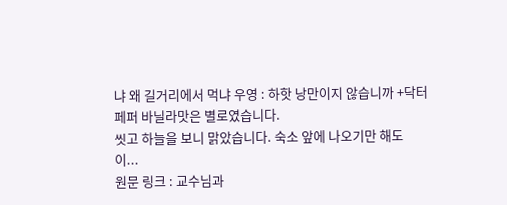냐 왜 길거리에서 먹냐 우영 : 하핫 낭만이지 않습니까 +닥터페퍼 바닐라맛은 별로였습니다.
씻고 하늘을 보니 맑았습니다. 숙소 앞에 나오기만 해도 이...
원문 링크 : 교수님과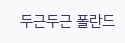두근두근 폴란드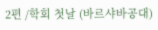2편 /학회 첫날 (바르샤바공대)